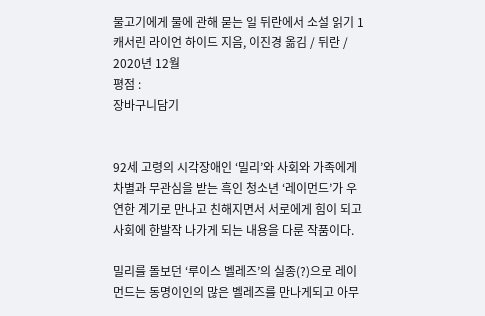물고기에게 물에 관해 묻는 일 뒤란에서 소설 읽기 1
캐서린 라이언 하이드 지음, 이진경 옮김 / 뒤란 / 2020년 12월
평점 :
장바구니담기


92세 고령의 시각장애인 ‘밀리’와 사회와 가족에게 차별과 무관심을 받는 흑인 청소년 ‘레이먼드’가 우연한 계기로 만나고 친해지면서 서로에게 힘이 되고 사회에 한발작 나가게 되는 내용을 다룬 작품이다.

밀리를 돌보던 ‘루이스 벨레즈’의 실종(?)으로 레이먼드는 동명이인의 많은 벨레즈를 만나게되고 아무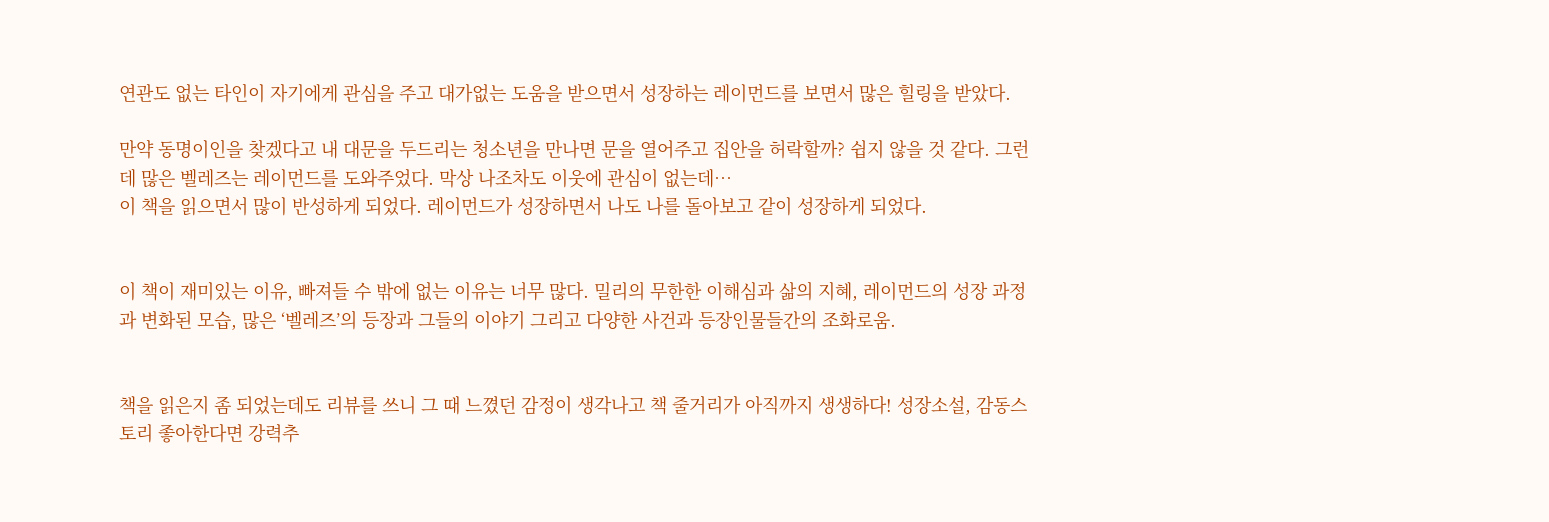연관도 없는 타인이 자기에게 관심을 주고 대가없는 도움을 받으면서 성장하는 레이먼드를 보면서 많은 힐링을 받았다.

만약 동명이인을 찾겠다고 내 대문을 두드리는 청소년을 만나면 문을 열어주고 집안을 허락할까? 쉽지 않을 것 같다. 그런데 많은 벨레즈는 레이먼드를 도와주었다. 막상 나조차도 이웃에 관심이 없는데…
이 책을 읽으면서 많이 반성하게 되었다. 레이먼드가 성장하면서 나도 나를 돌아보고 같이 성장하게 되었다.


이 책이 재미있는 이유, 빠져들 수 밖에 없는 이유는 너무 많다. 밀리의 무한한 이해심과 삶의 지혜, 레이먼드의 성장 과정과 변화된 모습, 많은 ‘벨레즈’의 등장과 그들의 이야기 그리고 다양한 사건과 등장인물들간의 조화로움.


책을 읽은지 좀 되었는데도 리뷰를 쓰니 그 때 느꼈던 감정이 생각나고 책 줄거리가 아직까지 생생하다! 성장소설, 감동스토리 좋아한다면 강력추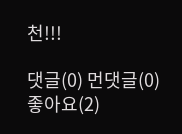천!!!

댓글(0) 먼댓글(0) 좋아요(2)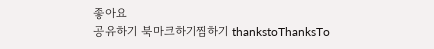좋아요
공유하기 북마크하기찜하기 thankstoThanksTo